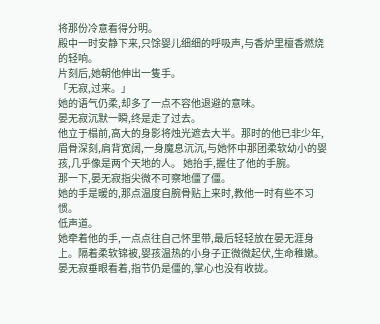将那份冷意看得分明。
殿中一时安静下来,只馀婴儿细细的呼吸声,与香炉里檀香燃烧的轻响。
片刻后,她朝他伸出一隻手。
「无寂,过来。」
她的语气仍柔,却多了一点不容他退避的意味。
晏无寂沉默一瞬,终是走了过去。
他立于榻前,高大的身影将烛光遮去大半。那时的他已非少年,眉骨深刻,肩背宽阔,一身魔息沉沉,与她怀中那团柔软幼小的婴孩,几乎像是两个天地的人。 她抬手,握住了他的手腕。
那一下,晏无寂指尖微不可察地僵了僵。
她的手是暖的,那点温度自腕骨贴上来时,教他一时有些不习惯。
低声道。
她牵着他的手,一点点往自己怀里带,最后轻轻放在晏无涯身上。隔着柔软锦被,婴孩温热的小身子正微微起伏,生命稚嫩。
晏无寂垂眼看着,指节仍是僵的,掌心也没有收拢。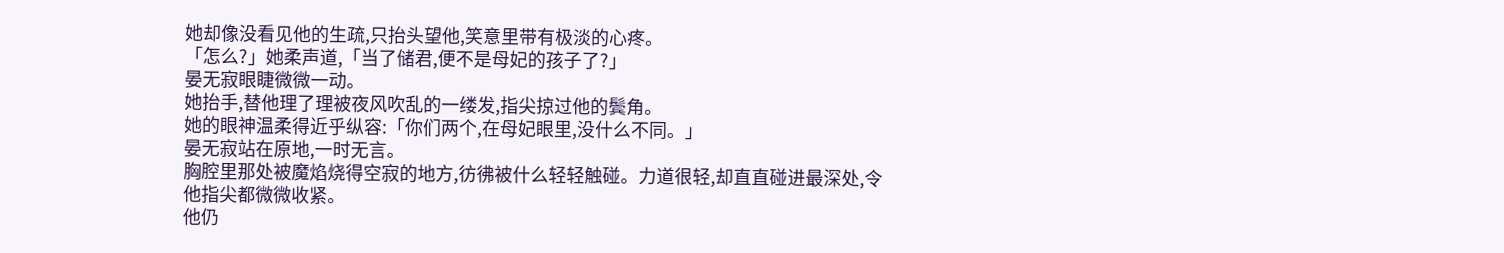她却像没看见他的生疏,只抬头望他,笑意里带有极淡的心疼。
「怎么?」她柔声道,「当了储君,便不是母妃的孩子了?」
晏无寂眼睫微微一动。
她抬手,替他理了理被夜风吹乱的一缕发,指尖掠过他的鬓角。
她的眼神温柔得近乎纵容:「你们两个,在母妃眼里,没什么不同。」
晏无寂站在原地,一时无言。
胸腔里那处被魔焰烧得空寂的地方,彷彿被什么轻轻触碰。力道很轻,却直直碰进最深处,令他指尖都微微收紧。
他仍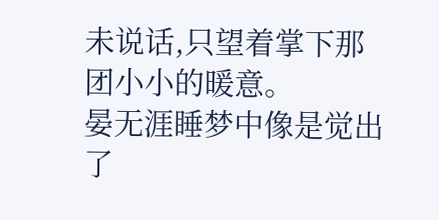未说话,只望着掌下那团小小的暖意。
晏无涯睡梦中像是觉出了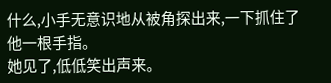什么,小手无意识地从被角探出来,一下抓住了他一根手指。
她见了,低低笑出声来。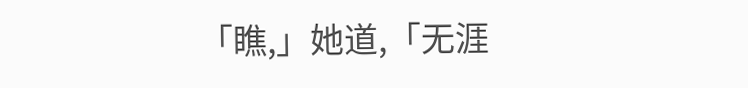「瞧,」她道,「无涯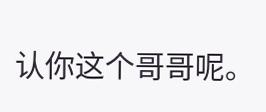认你这个哥哥呢。